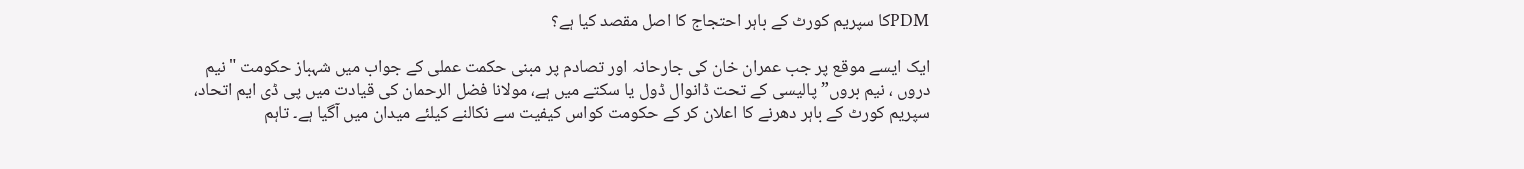PDMکا سپریم کورٹ کے باہر احتجاج کا اصل مقصد کیا ہے؟

ایک ایسے موقع پر جب عمران خان کی جارحانہ اور تصادم پر مبنی حکمت عملی کے جواب میں شہباز حکومت "نیم دروں ، نیم بروں” پالیسی کے تحت ڈانوال ڈول یا سکتے میں ہے، مولانا فضل الرحمان کی قیادت میں پی ڈی ایم اتحاد، سپریم کورٹ کے باہر دھرنے کا اعلان کر کے حکومت کواس کیفیت سے نکالنے کیلئے میدان میں آگیا ہے۔ تاہم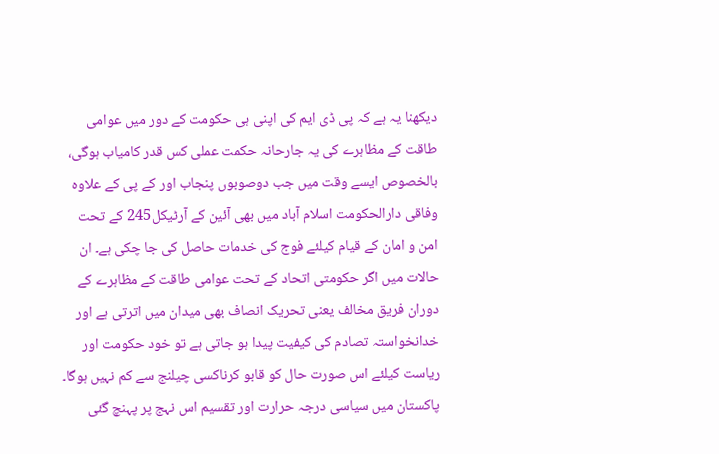دیکھنا یہ ہے کہ پی ڈی ایم کی اپنی ہی حکومت کے دور میں عوامی طاقت کے مظاہرے کی یہ جارحانہ حکمت عملی کس قدر کامیاب ہوگی، بالخصوص ایسے وقت میں جب دوصوبوں پنجاب اور کے پی کے علاوہ وفاقی دارالحکومت اسلام آباد میں بھی آئین کے آرٹیکل245 کے تحت امن و امان کے قیام کیلئے فوج کی خدمات حاصل کی جا چکی ہے۔ ان حالات میں اگر حکومتی اتحاد کے تحت عوامی طاقت کے مظاہرے کے دوران فریق مخالف یعنی تحریک انصاف بھی میدان میں اترتی ہے اور خدانخواستہ تصادم کی کیفیت پیدا ہو جاتی ہے تو خود حکومت اور ریاست کیلئے اس صورت حال کو قابو کرناکسی چیلنج سے کم نہیں ہوگا۔
پاکستان میں سیاسی درجہ حرارت اور تقسیم اس نہج پر پہنچ گئی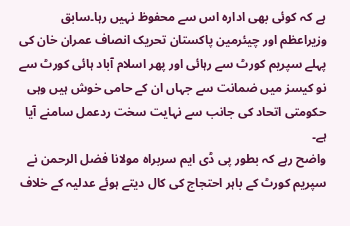ہے کہ کوئی بھی ادارہ اس سے محفوظ نہیں رہا۔سابق وزیراعظم اور چیئرمین پاکستان تحریک انصاف عمران خان کی پہلے سپریم کورٹ سے رہائی اور پھر اسلام آباد ہائی کورٹ سے نو کیسز میں ضمانت سے جہاں ان کے حامی خوش ہیں وہی حکومتی اتحاد کی جانب سے نہایت سخت ردعمل سامنے آیا ہے۔
واضح رہے کہ بطور پی ڈی ایم سربراہ مولانا فضل الرحمن نے سپریم کورٹ کے باہر احتجاج کی کال دیتے ہوئے عدلیہ کے خلاف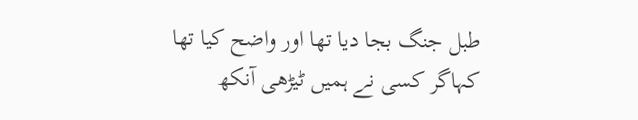طبل جنگ بجا دیا تھا اور واضح کیا تھا کہاگر کسی نے ہمیں ٹیڑھی آنکھ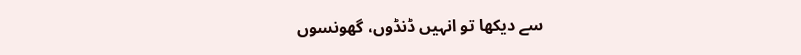سے دیکھا تو انہیں ڈنڈوں، گھونسوں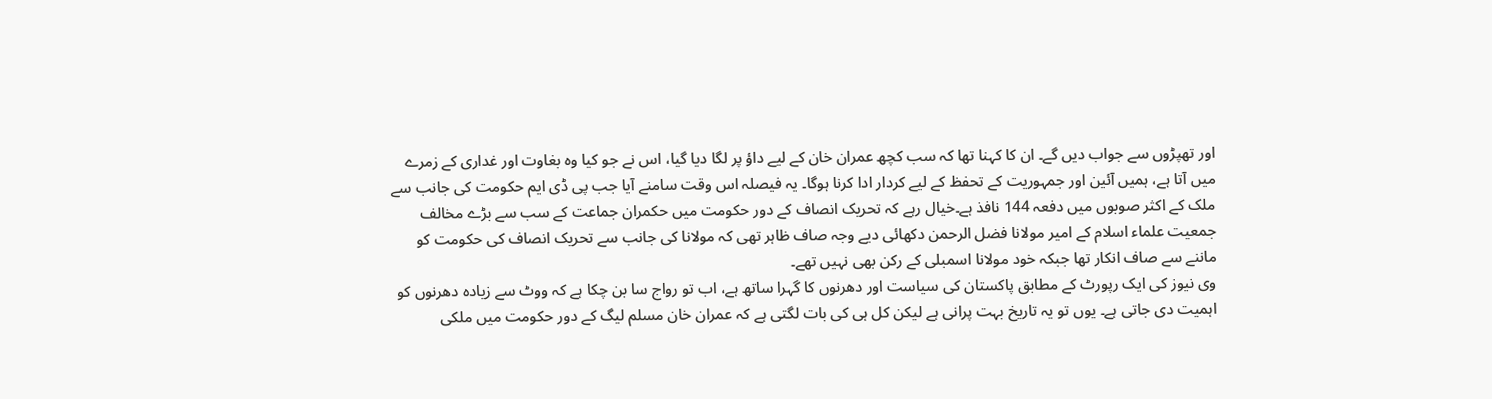اور تھپڑوں سے جواب دیں گے۔ ان کا کہنا تھا کہ سب کچھ عمران خان کے لیے داؤ پر لگا دیا گیا، اس نے جو کیا وہ بغاوت اور غداری کے زمرے میں آتا ہے، ہمیں آئین اور جمہوریت کے تحفظ کے لیے کردار ادا کرنا ہوگا۔ یہ فیصلہ اس وقت سامنے آیا جب پی ڈی ایم حکومت کی جانب سے ملک کے اکثر صوبوں میں دفعہ 144 نافذ ہے۔خیال رہے کہ تحریک انصاف کے دور حکومت میں حکمران جماعت کے سب سے بڑے مخالف جمعیت علماء اسلام کے امیر مولانا فضل الرحمن دکھائی دیے وجہ صاف ظاہر تھی کہ مولانا کی جانب سے تحریک انصاف کی حکومت کو ماننے سے صاف انکار تھا جبکہ خود مولانا اسمبلی کے رکن بھی نہیں تھے۔
وی نیوز کی ایک رپورٹ کے مطابق پاکستان کی سیاست اور دھرنوں کا گہرا ساتھ ہے، اب تو رواج سا بن چکا ہے کہ ووٹ سے زیادہ دھرنوں کو اہمیت دی جاتی ہے۔ یوں تو یہ تاریخ بہت پرانی ہے لیکن کل ہی کی بات لگتی ہے کہ عمران خان مسلم لیگ کے دور حکومت میں ملکی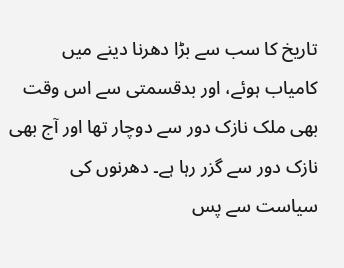تاریخ کا سب سے بڑا دھرنا دینے میں کامیاب ہوئے، اور بدقسمتی سے اس وقت بھی ملک نازک دور سے دوچار تھا اور آج بھی نازک دور سے گزر رہا ہے۔ دھرنوں کی سیاست سے پس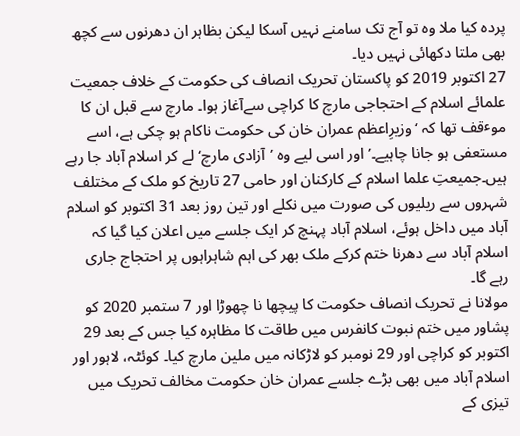پردہ کیا ملا وہ تو آج تک سامنے نہیں آسکا لیکن بظاہر ان دھرنوں سے کچھ بھی ملتا دکھائی نہیں دیا۔
27 اکتوبر 2019 کو پاکستان تحریک انصاف کی حکومت کے خلاف جمعیت علمائے اسلام کے احتجاجی مارچ کا کراچی سےآغاز ہوا۔ مارچ سے قبل ان کا موٴقف تھا کہ ‘وزیرِاعظم عمران خان کی حکومت ناکام ہو چکی ہے، اسے مستعفی ہو جانا چاہیے۔’ اور اسی لیے وہ ’آزادی مارچ‘ لے کر اسلام آباد جا رہے ہیں۔جمیعتِ علما اسلام کے کارکنان اور حامی 27 تاریخ کو ملک کے مختلف شہروں سے ریلیوں کی صورت میں نکلے اور تین روز بعد 31 اکتوبر کو اسلام آباد میں داخل ہوئے، اسلام آباد پہنچ کر ایک جلسے میں اعلان کیا گیا کہ اسلام آباد سے دھرنا ختم کرکے ملک بھر کی اہم شاہراہوں پر احتجاج جاری رہے گا۔
مولانا نے تحریک انصاف حکومت کا پیچھا نا چھوڑا اور 7 ستمبر 2020 کو پشاور میں ختم نبوت کانفرس میں طاقت کا مظاہرہ کیا جس کے بعد 29 اکتوبر کو کراچی اور 29 نومبر کو لاڑکانہ میں ملین مارچ کیا۔ کوئٹہ، لاہور اور اسلام آباد میں بھی بڑے جلسے عمران خان حکومت مخالف تحریک میں تیزی کے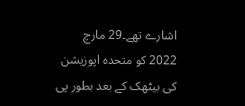اشارے تھے۔29 مارچ 2022 کو متحدہ اپوزیشن کی بیٹھک کے بعد بطور پی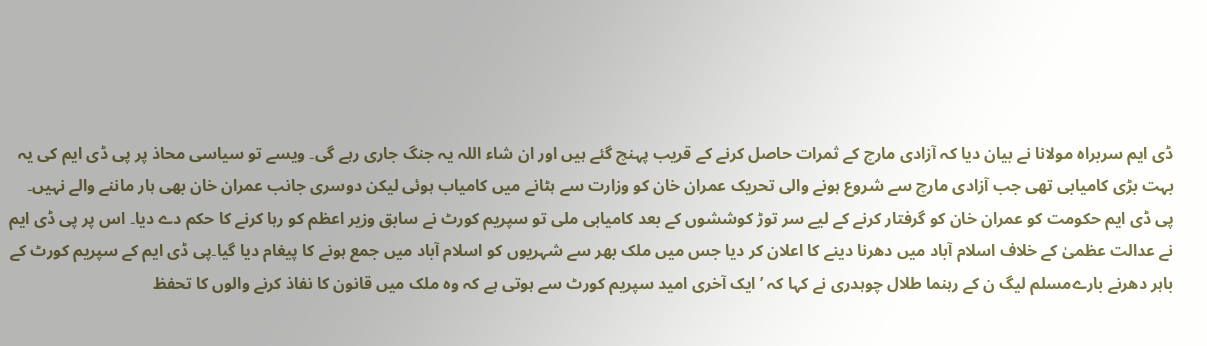ڈی ایم سربراہ مولانا نے بیان دیا کہ آزادی مارچ کے ثمرات حاصل کرنے کے قریب پہنچ گئے ہیں اور ان شاء اللہ یہ جنگ جاری رہے گی۔ ویسے تو سیاسی محاذ پر پی ڈی ایم کی یہ بہت بڑی کامیابی تھی جب آزادی مارچ سے شروع ہونے والی تحریک عمران خان کو وزارت سے ہٹانے میں کامیاب ہوئی لیکن دوسری جانب عمران خان بھی ہار ماننے والے نہیں۔
پی ڈی ایم حکومت کو عمران خان کو گرفتار کرنے کے لیے سر توڑ کوششوں کے بعد کامیابی ملی تو سپریم کورٹ نے سابق وزیر اعظم کو رہا کرنے کا حکم دے دیا۔ اس پر پی ڈی ایم نے عدالت عظمیٰ کے خلاف اسلام آباد میں دھرنا دینے کا اعلان کر دیا جس میں ملک بھر سے شہریوں کو اسلام آباد میں جمع ہونے کا پیغام دیا گیا۔پی ڈی ایم کے سپریم کورٹ کے باہر دھرنے بارےمسلم لیگ ن کے رہنما طلال چوہدری نے کہا کہ ’ایک آخری امید سپریم کورٹ سے ہوتی ہے کہ وہ ملک میں قانون کا نفاذ کرنے والوں کا تحفظ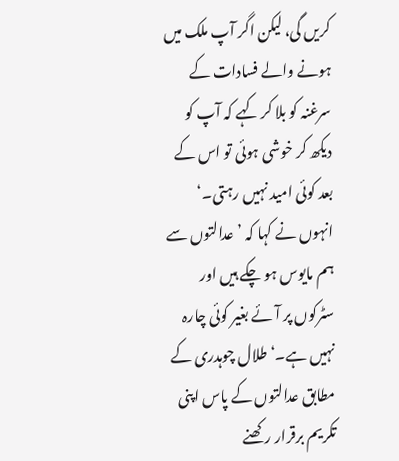کریں گی، لیکن اگر آپ ملک میں ہونے والے فسادات کے سرغنہ کو بلا کر کہے کہ آپ کو دیکھ کر خوشی ہوئی تو اس کے بعد کوئی امید نہیں رہتی۔‘
انہوں نے کہا کہ ’عدالتوں سے ہم مایوس ہو چکے ہیں اور سٹرکوں پر آئے بغیر کوئی چارہ نہیں ہے۔‘طلال چوہدری کے مطابق عدالتوں کے پاس اپنی تکریم برقرار رکھنے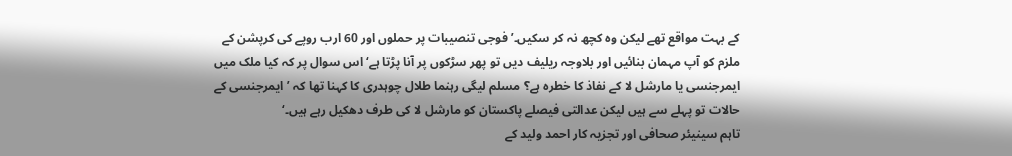کے بہت مواقع تھے لیکن وہ کچھ نہ کر سکیں۔’فوجی تنصیبات پر حملوں اور 60 ارب روپے کی کرپشن کے ملزم کو آپ مہمان بنائیں اور بلاوجہ ریلیف دیں تو پھر سڑکوں پر آنا پڑتا ہے‘اس سوال پر کہ کیا ملک میں ایمرجنسی یا مارشل لا کے نفاذ کا خطرہ ہے؟ مسلم لیگی رہنما طلال چوہدری کا کہنا تھا کہ ’ایمرجنسی کے حالات تو پہلے سے ہیں لیکن عدالتی فیصلے پاکستان کو مارشل لا کی طرف دھکیل رہے ہیں۔‘
تاہم سینیئر صحافی اور تجزیہ کار احمد ولید کے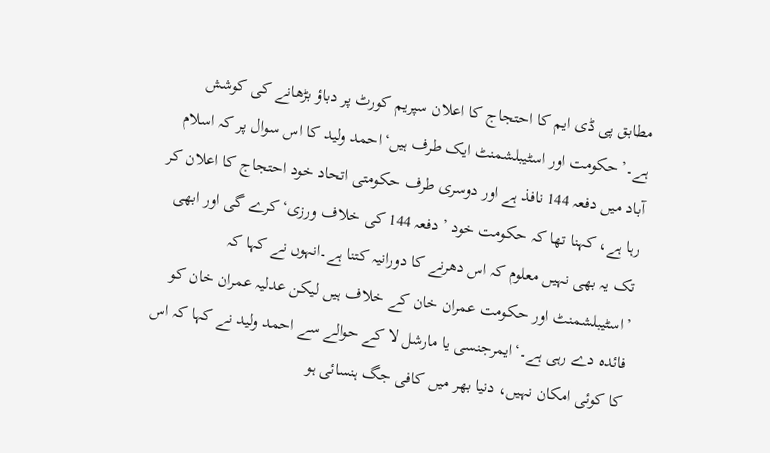مطابق پی ڈی ایم کا احتجاج کا اعلان سپریم کورٹ پر دباؤ بڑھانے کی کوشش ہے۔’حکومت اور اسٹیبلشمنٹ ایک طرف ہیں‘احمد ولید کا اس سوال پر کہ اسلام آباد میں دفعہ 144 نافذ ہے اور دوسری طرف حکومتی اتحاد خود احتجاج کا اعلان کر رہا ہے، کہنا تھا کہ حکومت خود ’دفعہ 144 کی خلاف ورزی‘ کرے گی اور ابھی تک یہ بھی نہیں معلوم کہ اس دھرنے کا دورانیہ کتنا ہے۔انہوں نے کہا کہ ’اسٹیبلشمنٹ اور حکومت عمران خان کے خلاف ہیں لیکن عدلیہ عمران خان کو فائدہ دے رہی ہے۔‘ایمرجنسی یا مارشل لا کے حوالے سے احمد ولید نے کہا کہ اس کا کوئی امکان نہیں، دنیا بھر میں کافی جگ ہنسائی ہو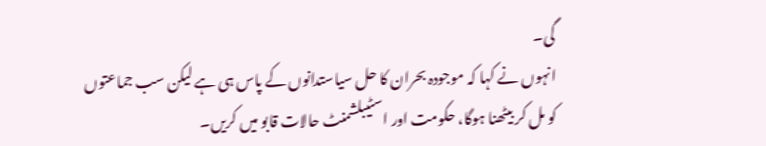گی۔
انہوں نے کہا کہ موجودہ بحران کا حل سیاستدانوں کے پاس ہی ہے لیکن سب جماعتوں کو مل کر بیٹھنا ہوگا، حکومت اور اسٹیبلشمنٹ حالات قابو میں کریں۔